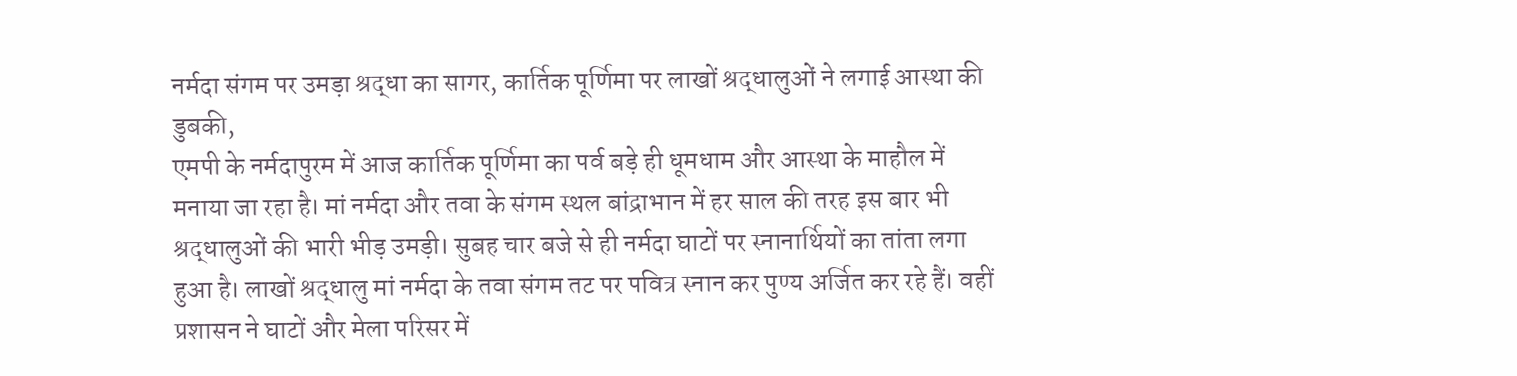नर्मदा संगम पर उमड़ा श्रद्धा का सागर, कार्तिक पूर्णिमा पर लाखों श्रद्धालुओं ने लगाई आस्था की डुबकी,
एमपी के नर्मदापुरम में आज कार्तिक पूर्णिमा का पर्व बड़े ही धूमधाम और आस्था के माहौल में मनाया जा रहा है। मां नर्मदा और तवा के संगम स्थल बांद्राभान में हर साल की तरह इस बार भी श्रद्धालुओं की भारी भीड़ उमड़ी। सुबह चार बजे से ही नर्मदा घाटों पर स्नानार्थियों का तांता लगा हुआ है। लाखों श्रद्धालु मां नर्मदा के तवा संगम तट पर पवित्र स्नान कर पुण्य अर्जित कर रहे हैं। वहीं प्रशासन ने घाटों और मेला परिसर में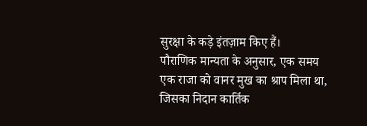सुरक्षा के कड़े इंतज़ाम किए हैं।
पौराणिक मान्यता के अनुसार, एक समय एक राजा को वानर मुख का श्राप मिला था, जिसका निदान कार्तिक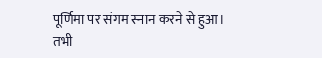पूर्णिमा पर संगम स्नान करने से हुआ। तभी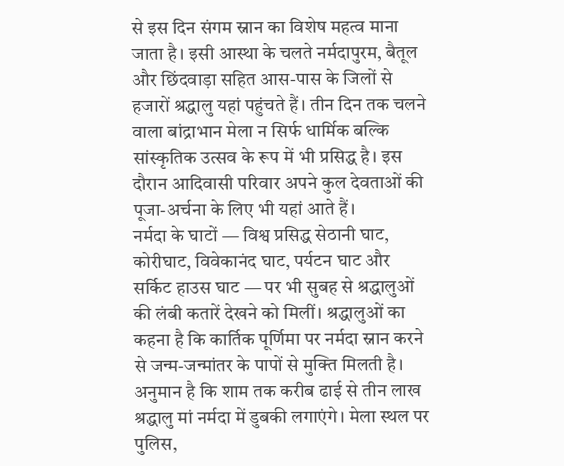से इस दिन संगम स्नान का विशेष महत्व माना जाता है। इसी आस्था के चलते नर्मदापुरम, बैतूल और छिंदवाड़ा सहित आस-पास के जिलों से हजारों श्रद्धालु यहां पहुंचते हैं। तीन दिन तक चलने वाला बांद्राभान मेला न सिर्फ धार्मिक बल्कि सांस्कृतिक उत्सव के रूप में भी प्रसिद्ध है। इस दौरान आदिवासी परिवार अपने कुल देवताओं की पूजा-अर्चना के लिए भी यहां आते हैं।
नर्मदा के घाटों — विश्व प्रसिद्ध सेठानी घाट, कोरीघाट, विवेकानंद घाट, पर्यटन घाट और सर्किट हाउस घाट — पर भी सुबह से श्रद्धालुओं की लंबी कतारें देखने को मिलीं। श्रद्धालुओं का कहना है कि कार्तिक पूर्णिमा पर नर्मदा स्नान करने से जन्म-जन्मांतर के पापों से मुक्ति मिलती है। अनुमान है कि शाम तक करीब ढाई से तीन लाख श्रद्धालु मां नर्मदा में डुबकी लगाएंगे। मेला स्थल पर पुलिस,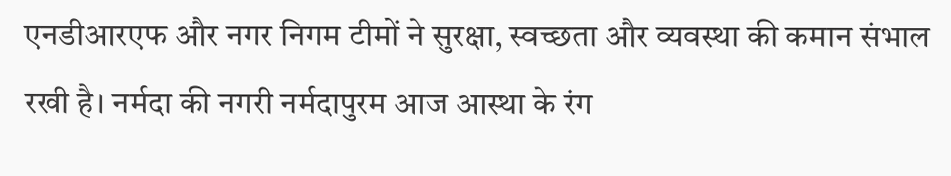एनडीआरएफ और नगर निगम टीमों ने सुरक्षा, स्वच्छता और व्यवस्था की कमान संभाल रखी है। नर्मदा की नगरी नर्मदापुरम आज आस्था के रंग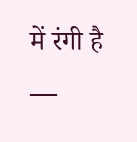में रंगी है —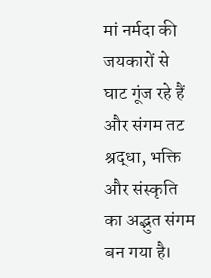मां नर्मदा की जयकारों से घाट गूंज रहे हैं और संगम तट श्रद्धा, भक्ति और संस्कृति का अद्भुत संगम बन गया है।